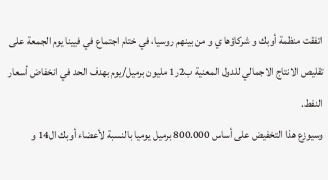اتفقت منظمة أوبك و شركاؤها ي و من بينهم روسيا، في ختام اجتماع في فيينا يوم الجمعة على تقليص الانتاج الاجمالي للدول المعنية ب2ر1 مليون برميل/يوم بهدف الحد في انخفاض أسعار النفط.
وسيوزع هذا التخفيض على أساس 800.000 برميل يوميا بالنسبة لأعضاء أوبك ال14 و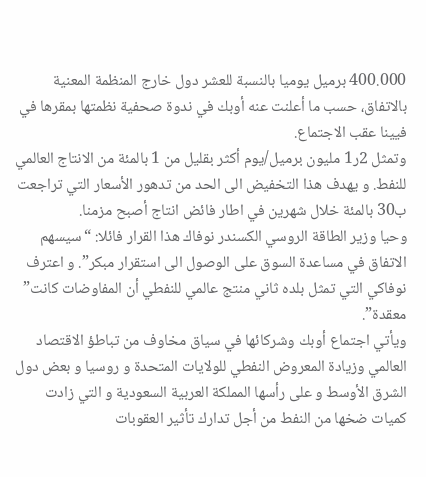400.000 برميل يوميا بالنسبة للعشر دول خارج المنظمة المعنية بالاتفاق، حسب ما أعلنت عنه أوبك في ندوة صحفية نظمتها بمقرها في فيينا عقب الاجتماع.
وتمثل 2ر1 مليون برميل/يوم أكثر بقليل من 1 بالمئة من الانتاج العالمي للنفط. و يهدف هذا التخفيض الى الحد من تدهور الأسعار التي تراجعت ب30 بالمئة خلال شهرين في اطار فائض انتاج أصبح مزمنا.
وحيا وزير الطاقة الروسي الكسندر نوفاك هذا القرار فائلا: “سيسهم الاتفاق في مساعدة السوق على الوصول الى استقرار مبكر”. و اعترف نوفاكي التي تمثل بلده ثاني منتج عالمي للنفطي أن المفاوضات كانت” معقدة”.
ويأتي اجتماع أوبك وشركائها في سياق مخاوف من تباطؤ الاقتصاد العالمي وزيادة المعروض النفطي للولايات المتحدة و روسيا و بعض دول الشرق الأوسط و على رأسها المملكة العربية السعودية و التي زادت كميات ضخها من النفط من أجل تدارك تأثير العقوبات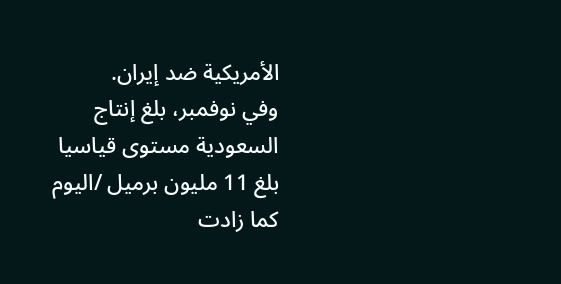الأمريكية ضد إيران.
وفي نوفمبر، بلغ إنتاج السعودية مستوى قياسيا بلغ 11 مليون برميل /اليوم كما زادت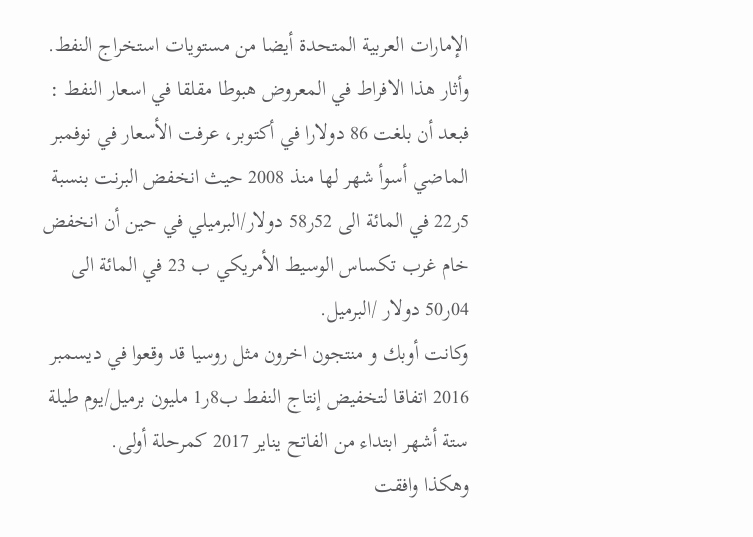الإمارات العربية المتحدة أيضا من مستويات استخراج النفط.
وأثار هذا الافراط في المعروض هبوطا مقلقا في اسعار النفط : فبعد أن بلغت 86 دولارا في أكتوبر، عرفت الأسعار في نوفمبر الماضي أسوأ شهر لها منذ 2008 حيث انخفض البرنت بنسبة 5ر22 في المائة الى 52ر58 دولار/البرميلي في حين أن انخفض خام غرب تكساس الوسيط الأمريكي ب 23 في المائة الى 04ر50 دولار /البرميل.
وكانت أوبك و منتجون اخرون مثل روسيا قد وقعوا في ديسمبر 2016 اتفاقا لتخفيض إنتاج النفط ب8ر1 مليون برميل/يوم طيلة ستة أشهر ابتداء من الفاتح يناير 2017 كمرحلة أولى.
وهكذا وافقت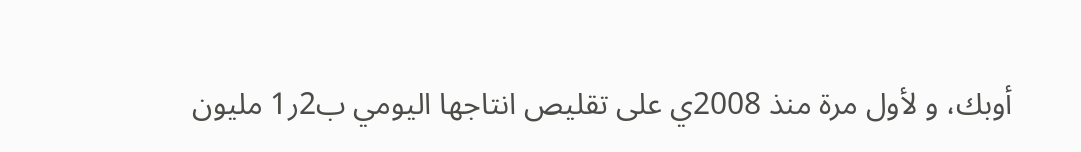أوبك، و لأول مرة منذ 2008ي على تقليص انتاجها اليومي ب2ر1 مليون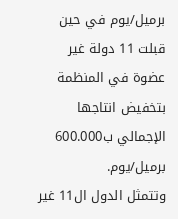برميل/يوم في حين قبلت 11 دولة غير عضوة في المنظمة بتخفيض انتاجها الإجمالي ب600.000 برميل/يوم.
وتتمثل الدول ال11 غير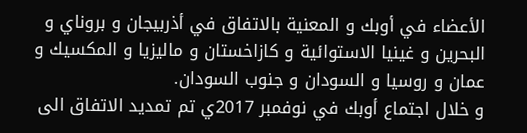الأعضاء في أوبك و المعنية بالاتفاق في أذربيجان و بروناي و البحرين و غينيا الاستوائية و كازاخستان و ماليزيا و المكسيك و عمان و روسيا و السودان و جنوب السودان.
و خلال اجتماع أوبك في نوفمبر 2017ي تم تمديد الاتفاق الى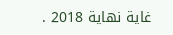غاية نهاية 2018 .